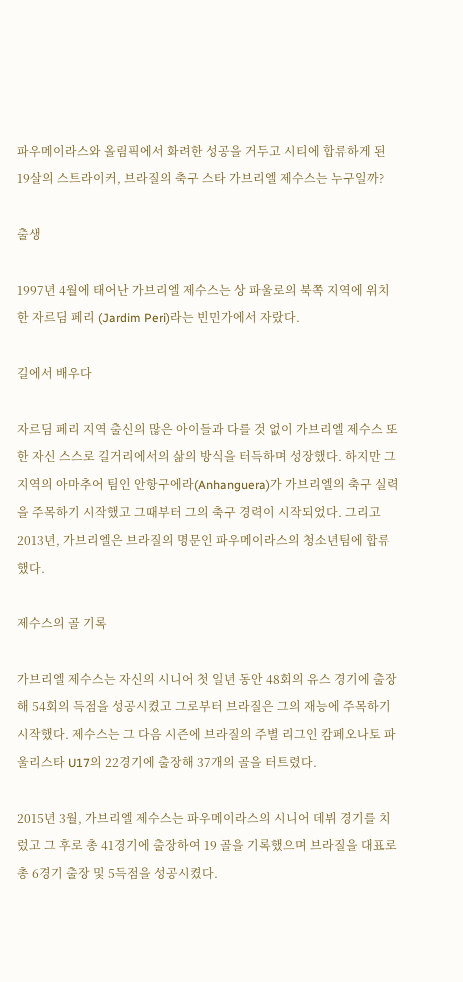파우메이라스와 올림픽에서 화려한 성공을 거두고 시티에 합류하게 된 19살의 스트라이커, 브라질의 축구 스타 가브리엘 제수스는 누구일까?

출생

1997년 4월에 태어난 가브리엘 제수스는 상 파울로의 북쪽 지역에 위치한 자르딤 페리 (Jardim Peri)라는 빈민가에서 자랐다.

길에서 배우다

자르딤 페리 지역 출신의 많은 아이들과 다를 것 없이 가브리엘 제수스 또한 자신 스스로 길거리에서의 삶의 방식을 터득하며 성장했다. 하지만 그 지역의 아마추어 팀인 안항구에라(Anhanguera)가 가브리엘의 축구 실력을 주목하기 시작했고 그때부터 그의 축구 경력이 시작되었다. 그리고 2013년, 가브리엘은 브라질의 명문인 파우메이라스의 청소년팀에 합류했다.

제수스의 골 기록

가브리엘 제수스는 자신의 시니어 첫 일년 동안 48회의 유스 경기에 출장해 54회의 득점을 성공시켰고 그로부터 브라질은 그의 재능에 주목하기 시작했다. 제수스는 그 다음 시즌에 브라질의 주별 리그인 캄페오나토 파울리스타 U17의 22경기에 출장해 37개의 골을 터트렸다.

2015년 3월, 가브리엘 제수스는 파우메이라스의 시니어 데뷔 경기를 치렀고 그 후로 총 41경기에 출장하여 19 골을 기록했으며 브라질을 대표로 총 6경기 출장 및 5득점을 성공시켰다.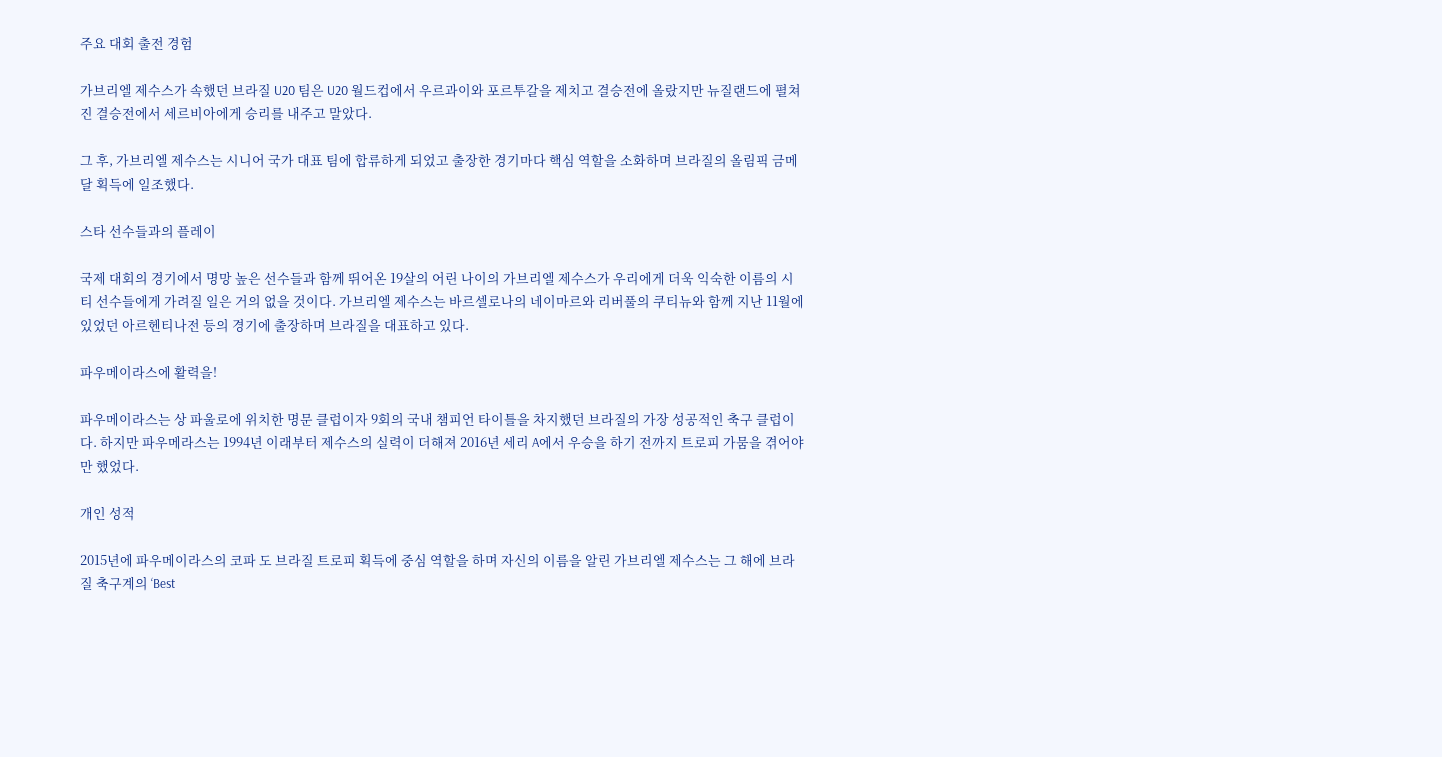주요 대회 출전 경험

가브리엘 제수스가 속했던 브라질 U20 팀은 U20 월드컵에서 우르과이와 포르투갈을 제치고 결승전에 올랐지만 뉴질랜드에 펼쳐진 결승전에서 세르비아에게 승리를 내주고 말았다.

그 후, 가브리엘 제수스는 시니어 국가 대표 팀에 합류하게 되었고 출장한 경기마다 핵심 역할을 소화하며 브라질의 올림픽 금메달 획득에 일조했다.

스타 선수들과의 플레이

국제 대회의 경기에서 명망 높은 선수들과 함께 뛰어온 19살의 어린 나이의 가브리엘 제수스가 우리에게 더욱 익숙한 이름의 시티 선수들에게 가려질 일은 거의 없을 것이다. 가브리엘 제수스는 바르셀로나의 네이마르와 리버풀의 쿠티뉴와 함께 지난 11월에 있었던 아르헨티나전 등의 경기에 출장하며 브라질을 대표하고 있다.

파우메이라스에 활력을!

파우메이라스는 상 파울로에 위치한 명문 클럽이자 9회의 국내 챔피언 타이틀을 차지했던 브라질의 가장 성공적인 축구 클럽이다. 하지만 파우메라스는 1994년 이래부터 제수스의 실력이 더해져 2016년 세리 A에서 우승을 하기 전까지 트로피 가뭄을 겪어야만 했었다.

개인 성적

2015년에 파우메이라스의 코파 도 브라질 트로피 획득에 중심 역할을 하며 자신의 이름을 알린 가브리엘 제수스는 그 해에 브라질 축구계의 ‘Best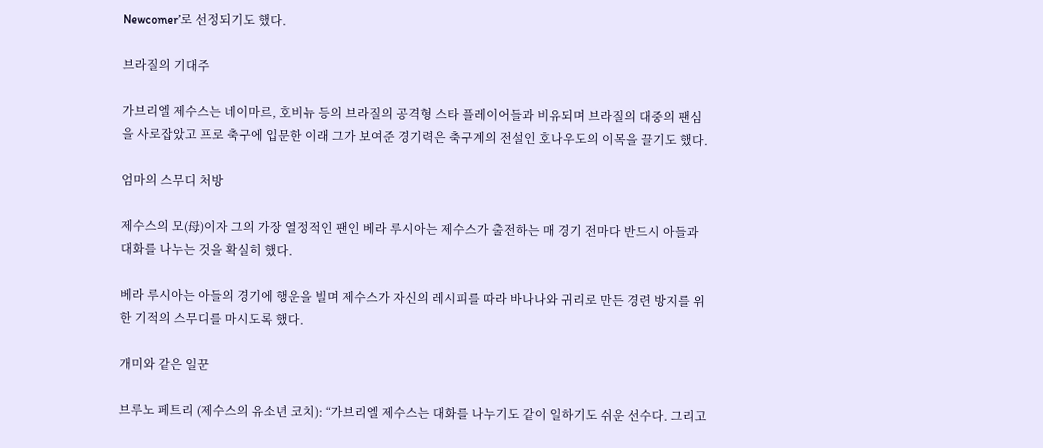Newcomer’로 선정되기도 했다.

브라질의 기대주

가브리엘 제수스는 네이마르, 호비뉴 등의 브라질의 공격형 스타 플레이어들과 비유되며 브라질의 대중의 팬심을 사로잡았고 프로 축구에 입문한 이래 그가 보여준 경기력은 축구계의 전설인 호나우도의 이목을 끌기도 했다.

엄마의 스무디 처방

제수스의 모(母)이자 그의 가장 열정적인 팬인 베라 루시아는 제수스가 출전하는 매 경기 전마다 반드시 아들과 대화를 나누는 것을 확실히 했다.

베라 루시아는 아들의 경기에 행운을 빌며 제수스가 자신의 레시피를 따라 바나나와 귀리로 만든 경련 방지를 위한 기적의 스무디를 마시도록 했다.

개미와 같은 일꾼

브루노 페트리 (제수스의 유소년 코치): “가브리엘 제수스는 대화를 나누기도 같이 일하기도 쉬운 선수다. 그리고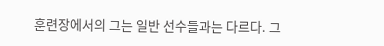훈련장에서의 그는 일반 선수들과는 다르다. 그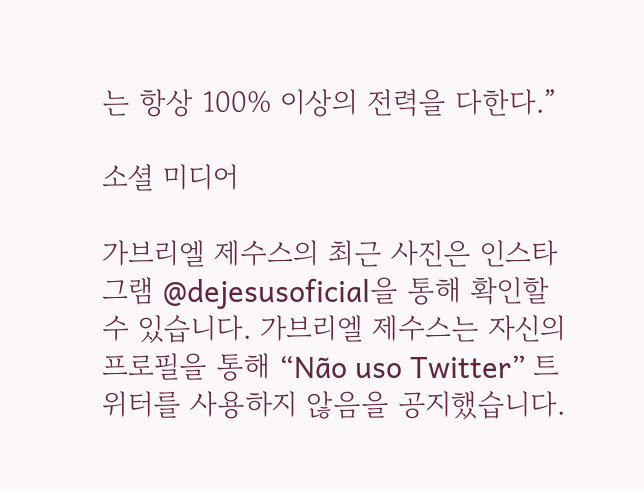는 항상 100% 이상의 전력을 다한다.”

소셜 미디어

가브리엘 제수스의 최근 사진은 인스타그램 @dejesusoficial을 통해 확인할 수 있습니다. 가브리엘 제수스는 자신의 프로필을 통해 “Não uso Twitter” 트위터를 사용하지 않음을 공지했습니다.